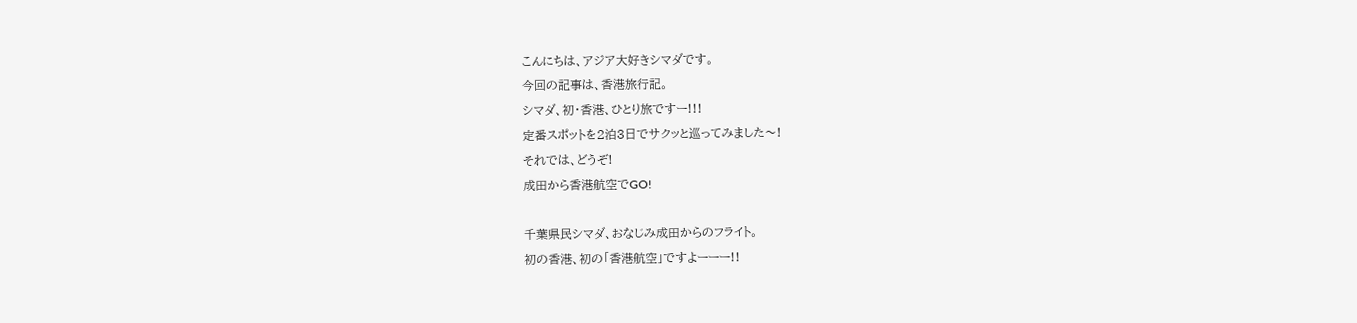こんにちは、アジア大好きシマダです。
今回の記事は、香港旅行記。
シマダ、初・香港、ひとり旅ですー!!!
定番スポットを2泊3日でサクッと巡ってみました〜!
それでは、どうぞ!
成田から香港航空でGO!

千葉県民シマダ、おなじみ成田からのフライト。
初の香港、初の「香港航空」ですよーーー!!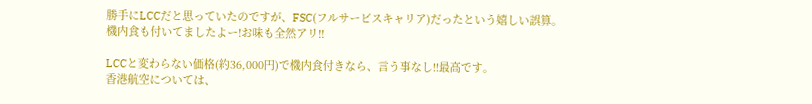勝手にLCCだと思っていたのですが、FSC(フルサービスキャリア)だったという嬉しい誤算。
機内食も付いてましたよー!お味も全然アリ!!

LCCと変わらない価格(約36,000円)で機内食付きなら、言う事なし!!最高です。
香港航空については、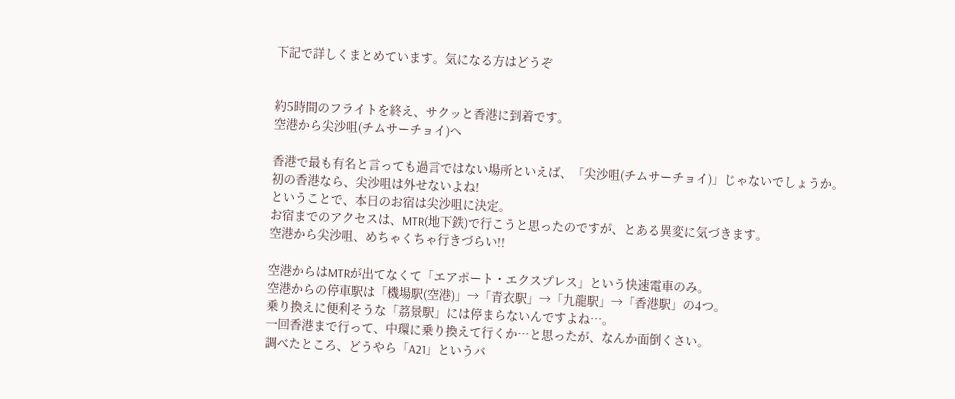下記で詳しくまとめています。気になる方はどうぞ


約5時間のフライトを終え、サクッと香港に到着です。
空港から尖沙咀(チムサーチョイ)へ

香港で最も有名と言っても過言ではない場所といえば、「尖沙咀(チムサーチョイ)」じゃないでしょうか。
初の香港なら、尖沙咀は外せないよね!
ということで、本日のお宿は尖沙咀に決定。
お宿までのアクセスは、MTR(地下鉄)で行こうと思ったのですが、とある異変に気づきます。
空港から尖沙咀、めちゃくちゃ行きづらい!!

空港からはMTRが出てなくて「エアポート・エクスプレス」という快速電車のみ。
空港からの停車駅は「機場駅(空港)」→「青衣駅」→「九龍駅」→「香港駅」の4つ。
乗り換えに便利そうな「茘景駅」には停まらないんですよね…。
一回香港まで行って、中環に乗り換えて行くか…と思ったが、なんか面倒くさい。
調べたところ、どうやら「A21」というバ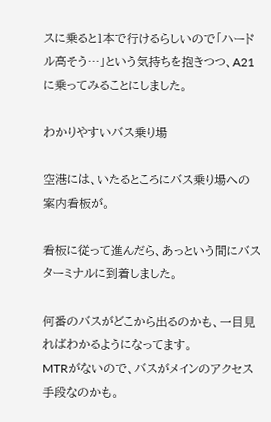スに乗ると1本で行けるらしいので「ハードル高そう…」という気持ちを抱きつつ、A21に乗ってみることにしました。

わかりやすいバス乗り場

空港には、いたるところにバス乗り場への案内看板が。

看板に従って進んだら、あっという間にバスターミナルに到着しました。

何番のバスがどこから出るのかも、一目見ればわかるようになってます。
MTRがないので、バスがメインのアクセス手段なのかも。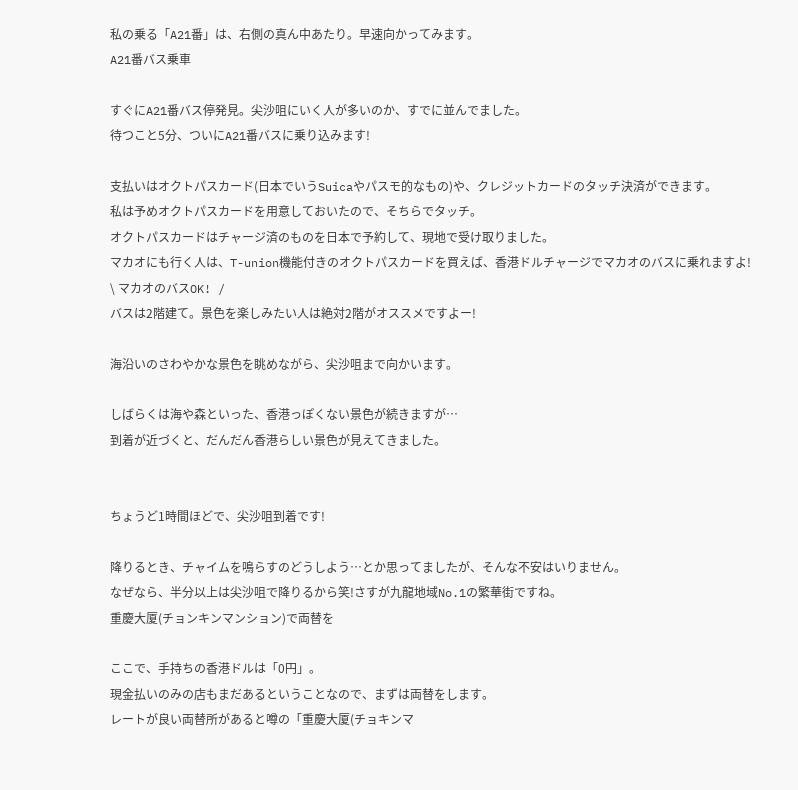私の乗る「A21番」は、右側の真ん中あたり。早速向かってみます。
A21番バス乗車

すぐにA21番バス停発見。尖沙咀にいく人が多いのか、すでに並んでました。
待つこと5分、ついにA21番バスに乗り込みます!

支払いはオクトパスカード(日本でいうSuicaやパスモ的なもの)や、クレジットカードのタッチ決済ができます。
私は予めオクトパスカードを用意しておいたので、そちらでタッチ。
オクトパスカードはチャージ済のものを日本で予約して、現地で受け取りました。
マカオにも行く人は、T-union機能付きのオクトパスカードを買えば、香港ドルチャージでマカオのバスに乗れますよ!
\ マカオのバスOK! /
バスは2階建て。景色を楽しみたい人は絶対2階がオススメですよー!

海沿いのさわやかな景色を眺めながら、尖沙咀まで向かいます。

しばらくは海や森といった、香港っぽくない景色が続きますが…
到着が近づくと、だんだん香港らしい景色が見えてきました。


ちょうど1時間ほどで、尖沙咀到着です!

降りるとき、チャイムを鳴らすのどうしよう…とか思ってましたが、そんな不安はいりません。
なぜなら、半分以上は尖沙咀で降りるから笑!さすが九龍地域No.1の繁華街ですね。
重慶大厦(チョンキンマンション)で両替を

ここで、手持ちの香港ドルは「0円」。
現金払いのみの店もまだあるということなので、まずは両替をします。
レートが良い両替所があると噂の「重慶大厦(チョキンマ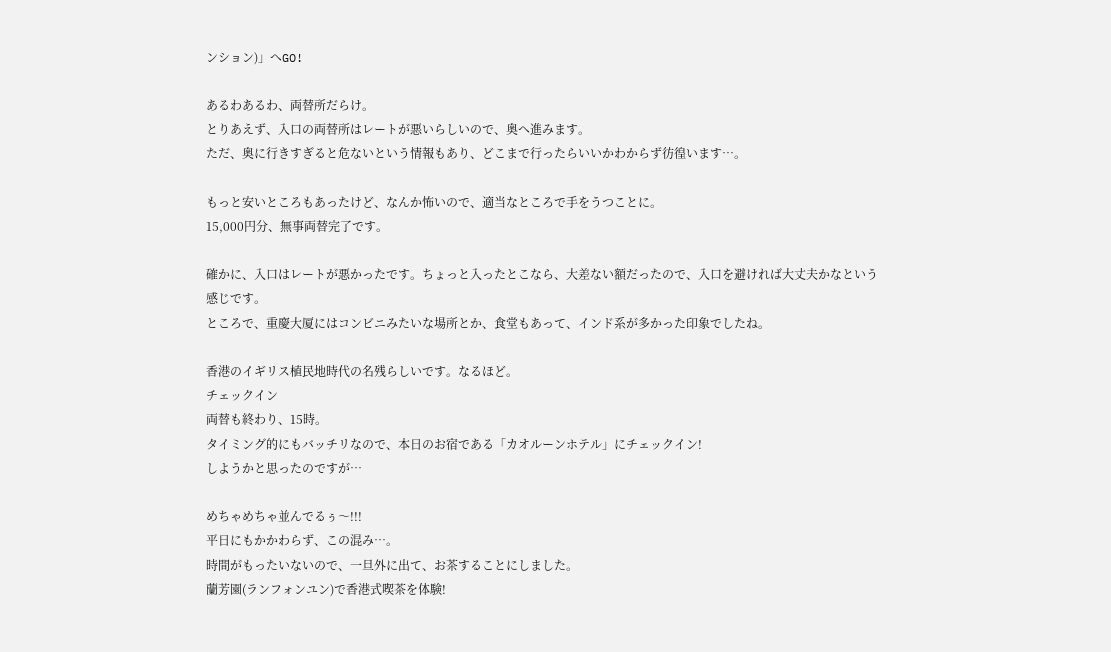ンション)」へGO!

あるわあるわ、両替所だらけ。
とりあえず、入口の両替所はレートが悪いらしいので、奥へ進みます。
ただ、奥に行きすぎると危ないという情報もあり、どこまで行ったらいいかわからず彷徨います…。

もっと安いところもあったけど、なんか怖いので、適当なところで手をうつことに。
15,000円分、無事両替完了です。

確かに、入口はレートが悪かったです。ちょっと入ったとこなら、大差ない額だったので、入口を避ければ大丈夫かなという感じです。
ところで、重慶大厦にはコンビニみたいな場所とか、食堂もあって、インド系が多かった印象でしたね。

香港のイギリス植民地時代の名残らしいです。なるほど。
チェックイン
両替も終わり、15時。
タイミング的にもバッチリなので、本日のお宿である「カオルーンホテル」にチェックイン!
しようかと思ったのですが…

めちゃめちゃ並んでるぅ〜!!!
平日にもかかわらず、この混み…。
時間がもったいないので、一旦外に出て、お茶することにしました。
蘭芳園(ランフォンユン)で香港式喫茶を体験!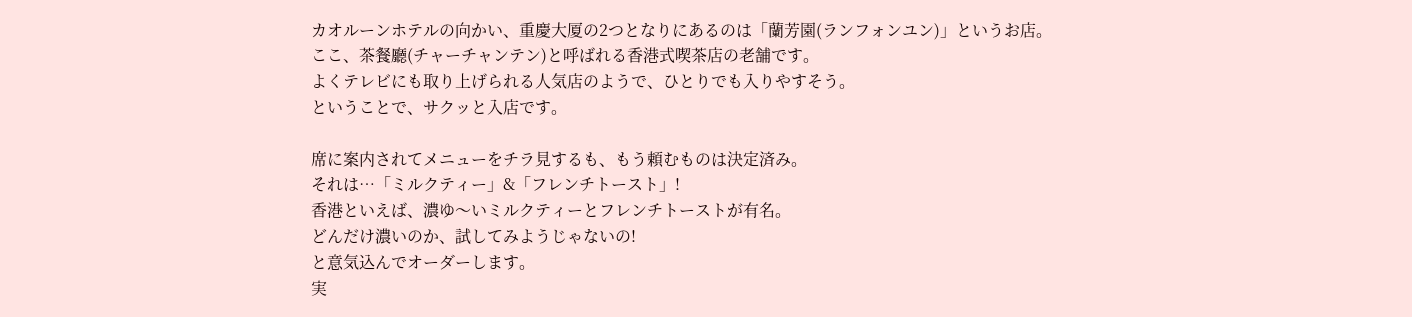カオルーンホテルの向かい、重慶大厦の2つとなりにあるのは「蘭芳園(ランフォンユン)」というお店。
ここ、茶餐廳(チャーチャンテン)と呼ばれる香港式喫茶店の老舗です。
よくテレビにも取り上げられる人気店のようで、ひとりでも入りやすそう。
ということで、サクッと入店です。

席に案内されてメニューをチラ見するも、もう頼むものは決定済み。
それは…「ミルクティー」&「フレンチトースト」!
香港といえば、濃ゆ〜いミルクティーとフレンチトーストが有名。
どんだけ濃いのか、試してみようじゃないの!
と意気込んでオーダーします。
実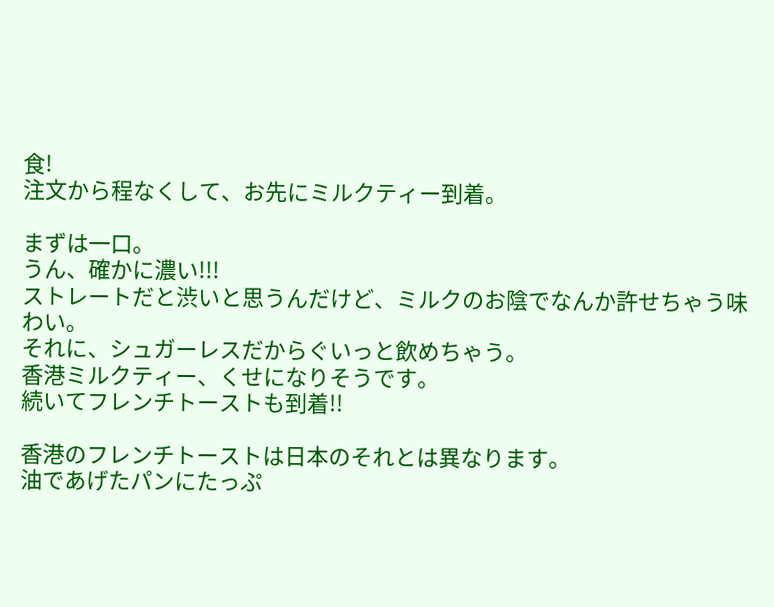食!
注文から程なくして、お先にミルクティー到着。

まずは一口。
うん、確かに濃い!!!
ストレートだと渋いと思うんだけど、ミルクのお陰でなんか許せちゃう味わい。
それに、シュガーレスだからぐいっと飲めちゃう。
香港ミルクティー、くせになりそうです。
続いてフレンチトーストも到着!!

香港のフレンチトーストは日本のそれとは異なります。
油であげたパンにたっぷ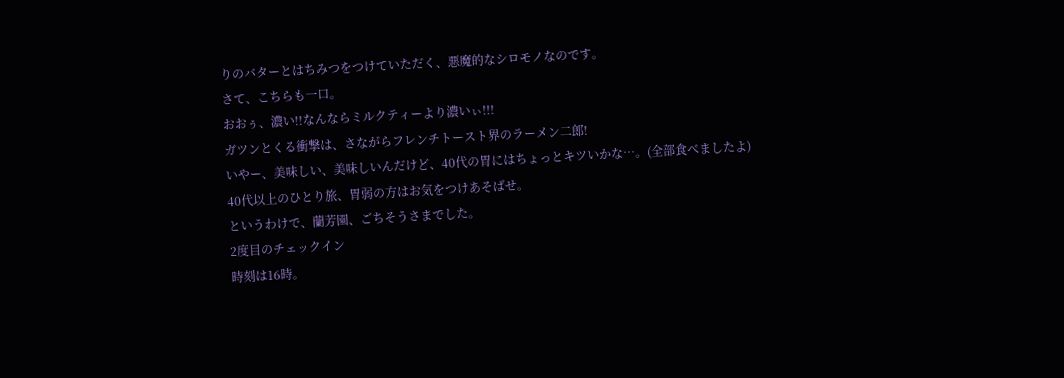りのバターとはちみつをつけていただく、悪魔的なシロモノなのです。
さて、こちらも一口。
おおぅ、濃い!!なんならミルクティーより濃いぃ!!!
ガツンとくる衝撃は、さながらフレンチトースト界のラーメン二郎!
いやー、美味しい、美味しいんだけど、40代の胃にはちょっとキツいかな…。(全部食べましたよ)
40代以上のひとり旅、胃弱の方はお気をつけあそばせ。
というわけで、蘭芳園、ごちそうさまでした。
2度目のチェックイン
時刻は16時。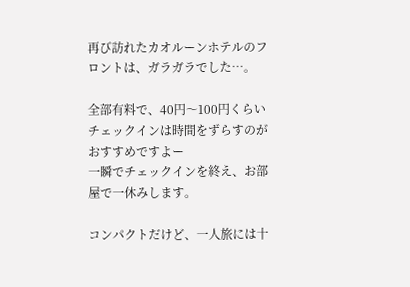再び訪れたカオルーンホテルのフロントは、ガラガラでした…。

全部有料で、40円〜100円くらい
チェックインは時間をずらすのがおすすめですよー
一瞬でチェックインを終え、お部屋で一休みします。

コンパクトだけど、一人旅には十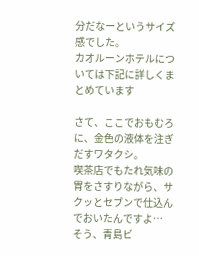分だなーというサイズ感でした。
カオルーンホテルについては下記に詳しくまとめています

さて、ここでおもむろに、金色の液体を注ぎだすワタクシ。
喫茶店でもたれ気味の胃をさすりながら、サクッとセブンで仕込んでおいたんですよ…
そう、青島ビ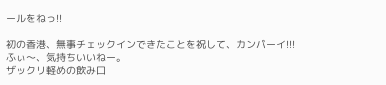ールをねっ!!

初の香港、無事チェックインできたことを祝して、カンパーイ!!!
ふぃ〜、気持ちいいねー。
ザックリ軽めの飲み口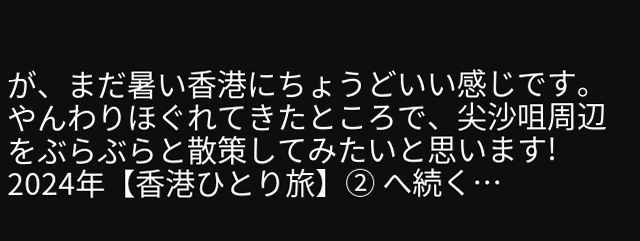が、まだ暑い香港にちょうどいい感じです。
やんわりほぐれてきたところで、尖沙咀周辺をぶらぶらと散策してみたいと思います!
2024年【香港ひとり旅】② へ続く…